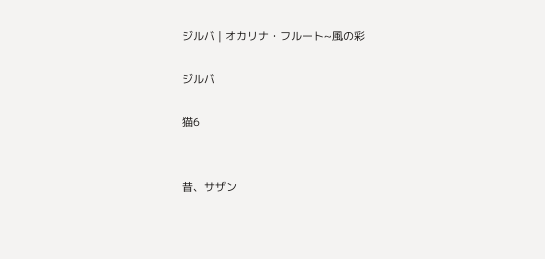ジルバ | オカリナ・フルート~風の彩

ジルバ

猫6


昔、サザン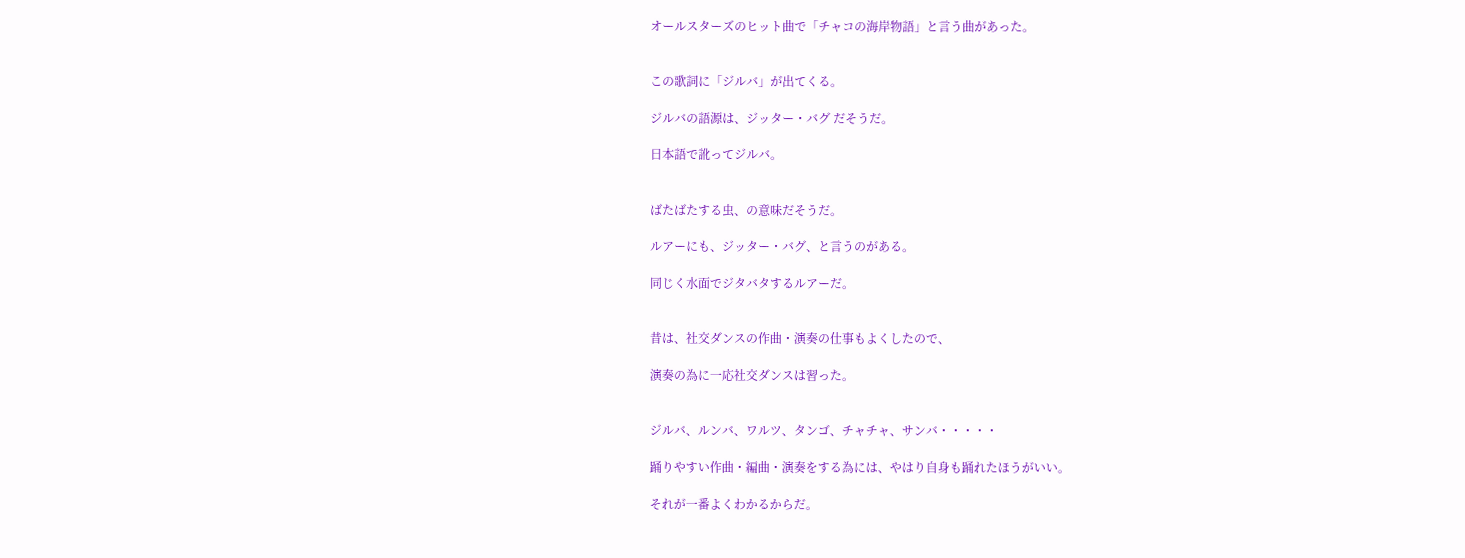オールスターズのヒット曲で「チャコの海岸物語」と言う曲があった。


この歌詞に「ジルバ」が出てくる。

ジルバの語源は、ジッター・バグ だそうだ。

日本語で訛ってジルバ。


ばたばたする虫、の意味だそうだ。

ルアーにも、ジッター・バグ、と言うのがある。

同じく水面でジタバタするルアーだ。


昔は、社交ダンスの作曲・演奏の仕事もよくしたので、

演奏の為に一応社交ダンスは習った。


ジルバ、ルンバ、ワルツ、タンゴ、チャチャ、サンバ・・・・・

踊りやすい作曲・編曲・演奏をする為には、やはり自身も踊れたほうがいい。

それが一番よくわかるからだ。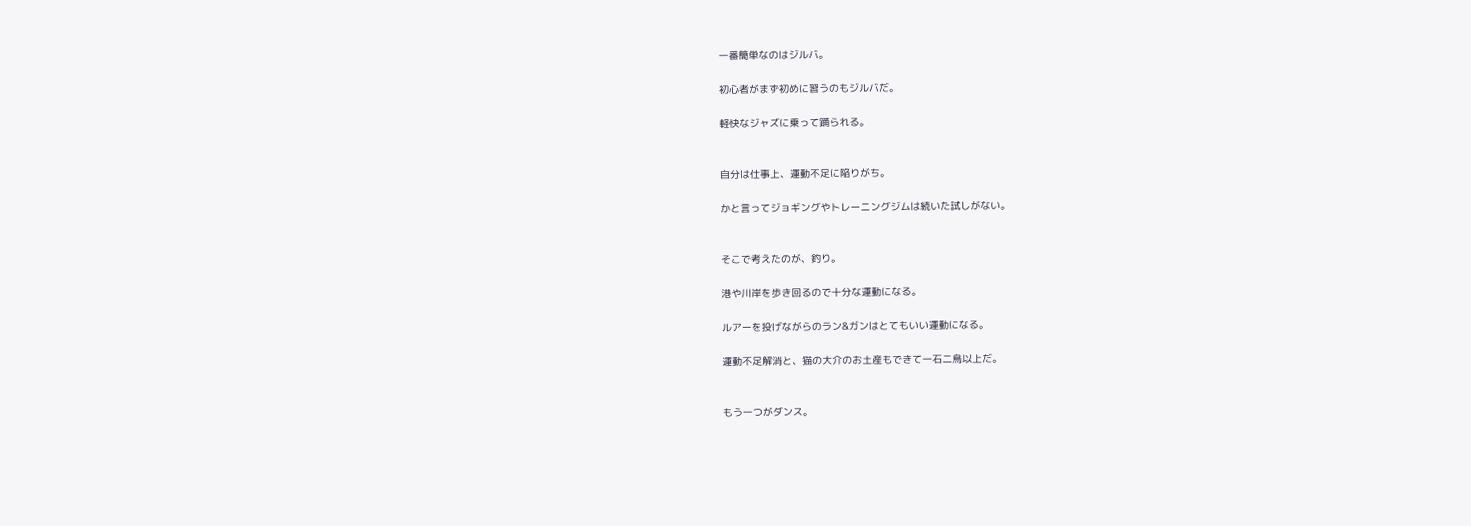一番簡単なのはジルバ。

初心者がまず初めに習うのもジルバだ。

軽快なジャズに乗って踊られる。


自分は仕事上、運動不足に陥りがち。

かと言ってジョギングやトレーニングジムは続いた試しがない。


そこで考えたのが、釣り。

港や川岸を歩き回るので十分な運動になる。

ルアーを投げながらのラン&ガンはとてもいい運動になる。

運動不足解消と、猫の大介のお土産もできて一石二鳥以上だ。


もう一つがダンス。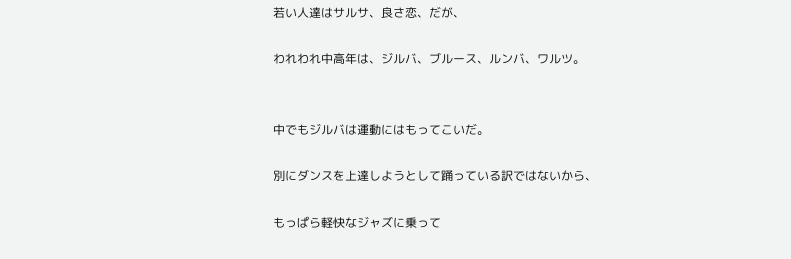若い人達はサルサ、良さ恋、だが、

われわれ中高年は、ジルバ、ブルース、ルンバ、ワルツ。


中でもジルバは運動にはもってこいだ。

別にダンスを上達しようとして踊っている訳ではないから、

もっぱら軽快なジャズに乗って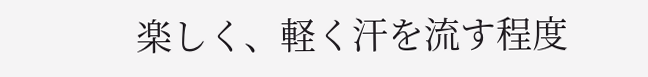楽しく、軽く汗を流す程度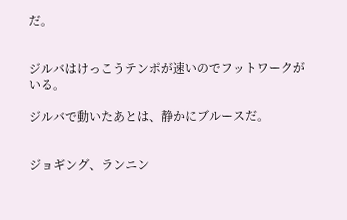だ。


ジルバはけっこうテンポが速いのでフットワークがいる。

ジルバで動いたあとは、静かにブルースだ。


ジョギング、ランニン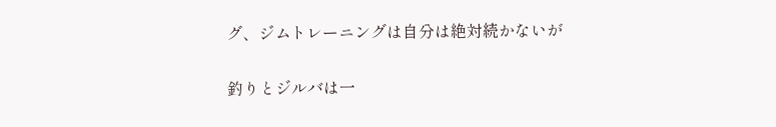グ、ジムトレーニングは自分は絶対続かないが

釣りとジルバは一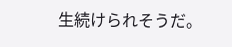生続けられそうだ。